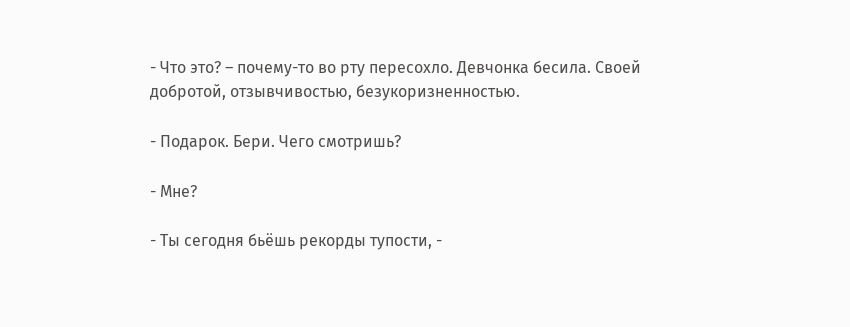- Что это? – почему-то во рту пересохло. Девчонка бесила. Своей добротой, отзывчивостью, безукоризненностью.

- Подарок. Бери. Чего смотришь?

- Мне?

- Ты сегодня бьёшь рекорды тупости, -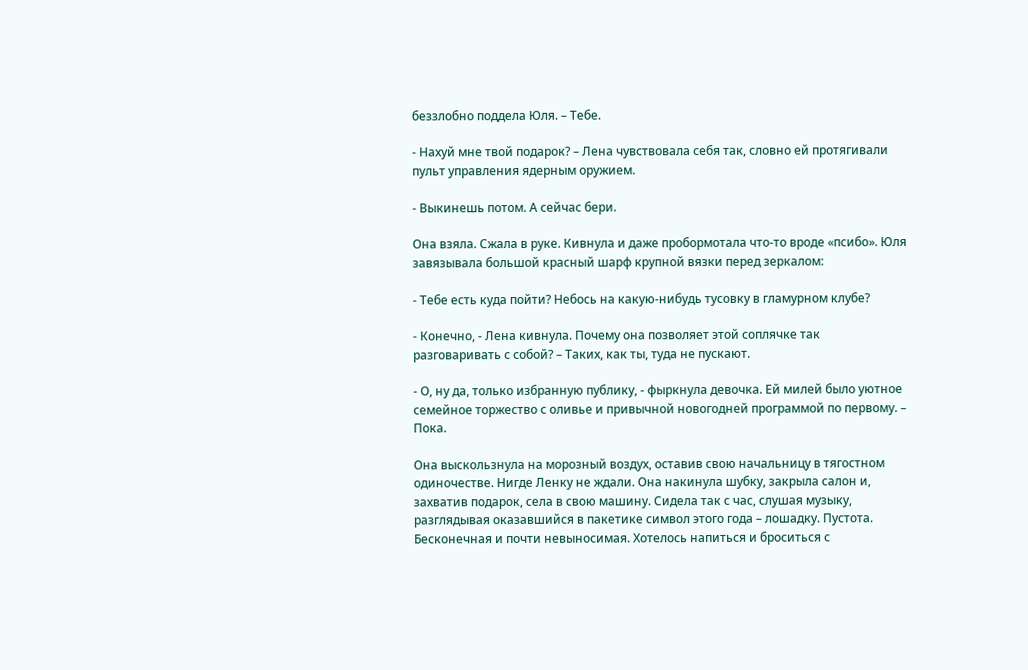беззлобно поддела Юля. – Тебе.

- Нахуй мне твой подарок? – Лена чувствовала себя так, словно ей протягивали пульт управления ядерным оружием.

- Выкинешь потом. А сейчас бери.

Она взяла. Сжала в руке. Кивнула и даже пробормотала что-то вроде «псибо». Юля завязывала большой красный шарф крупной вязки перед зеркалом:

- Тебе есть куда пойти? Небось на какую-нибудь тусовку в гламурном клубе?

- Конечно, - Лена кивнула. Почему она позволяет этой соплячке так разговаривать с собой? – Таких, как ты, туда не пускают.

- О, ну да, только избранную публику, - фыркнула девочка. Ей милей было уютное семейное торжество с оливье и привычной новогодней программой по первому. – Пока.

Она выскользнула на морозный воздух, оставив свою начальницу в тягостном одиночестве. Нигде Ленку не ждали. Она накинула шубку, закрыла салон и, захватив подарок, села в свою машину. Сидела так с час, слушая музыку, разглядывая оказавшийся в пакетике символ этого года – лошадку. Пустота. Бесконечная и почти невыносимая. Хотелось напиться и броситься с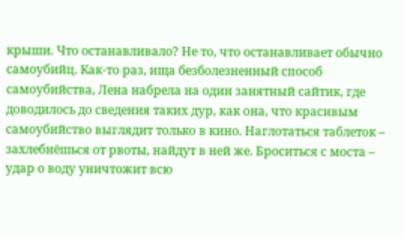крыши. Что останавливало? Не то, что останавливает обычно самоубийц. Как-то раз, ища безболезненный способ самоубийства, Лена набрела на один занятный сайтик, где доводилось до сведения таких дур, как она, что красивым самоубийство выглядит только в кино. Наглотаться таблеток – захлебнёшься от рвоты, найдут в ней же. Броситься с моста – удар о воду уничтожит всю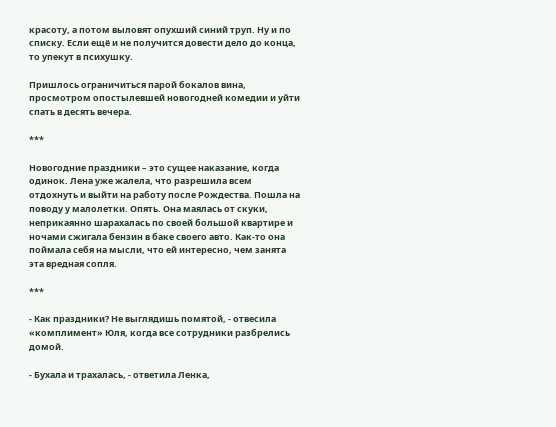красоту, а потом выловят опухший синий труп. Ну и по списку. Если ещё и не получится довести дело до конца, то упекут в психушку.

Пришлось ограничиться парой бокалов вина, просмотром опостылевшей новогодней комедии и уйти спать в десять вечера.

***

Новогодние праздники – это сущее наказание, когда одинок. Лена уже жалела, что разрешила всем отдохнуть и выйти на работу после Рождества. Пошла на поводу у малолетки. Опять. Она маялась от скуки, неприкаянно шарахалась по своей большой квартире и ночами сжигала бензин в баке своего авто. Как-то она поймала себя на мысли, что ей интересно, чем занята эта вредная сопля.

***

- Как праздники? Не выглядишь помятой, - отвесила «комплимент» Юля, когда все сотрудники разбрелись домой.

- Бухала и трахалась, - ответила Ленка,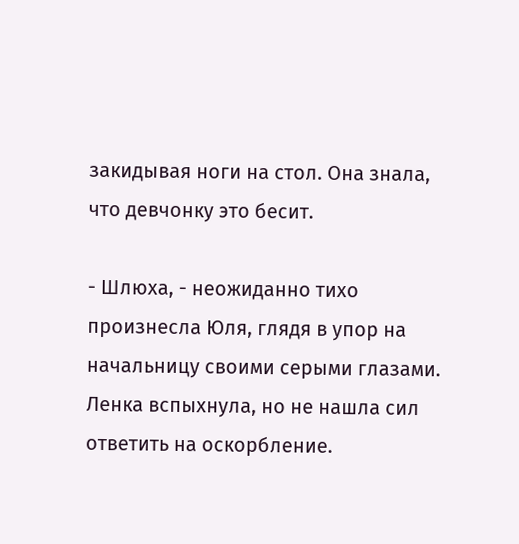закидывая ноги на стол. Она знала, что девчонку это бесит.

- Шлюха, - неожиданно тихо произнесла Юля, глядя в упор на начальницу своими серыми глазами. Ленка вспыхнула, но не нашла сил ответить на оскорбление.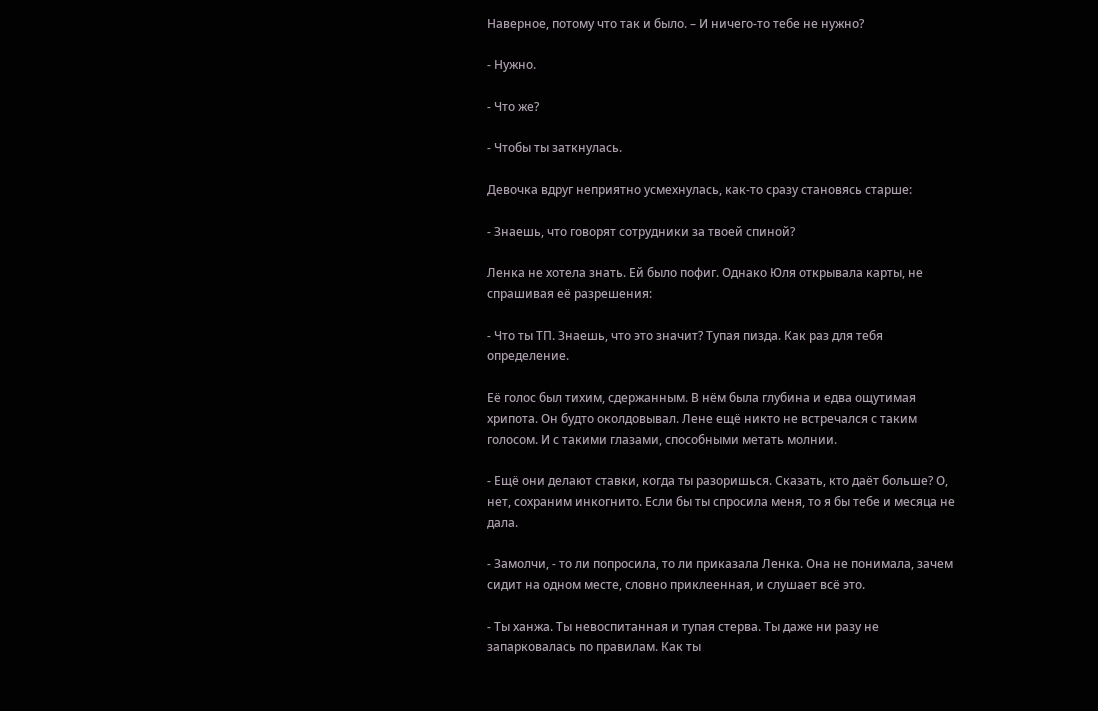Наверное, потому что так и было. – И ничего-то тебе не нужно?

- Нужно.

- Что же?

- Чтобы ты заткнулась.

Девочка вдруг неприятно усмехнулась, как-то сразу становясь старше:

- Знаешь, что говорят сотрудники за твоей спиной?

Ленка не хотела знать. Ей было пофиг. Однако Юля открывала карты, не спрашивая её разрешения:

- Что ты ТП. Знаешь, что это значит? Тупая пизда. Как раз для тебя определение.

Её голос был тихим, сдержанным. В нём была глубина и едва ощутимая хрипота. Он будто околдовывал. Лене ещё никто не встречался с таким голосом. И с такими глазами, способными метать молнии.

- Ещё они делают ставки, когда ты разоришься. Сказать, кто даёт больше? О, нет, сохраним инкогнито. Если бы ты спросила меня, то я бы тебе и месяца не дала.

- Замолчи, - то ли попросила, то ли приказала Ленка. Она не понимала, зачем сидит на одном месте, словно приклеенная, и слушает всё это.

- Ты ханжа. Ты невоспитанная и тупая стерва. Ты даже ни разу не запарковалась по правилам. Как ты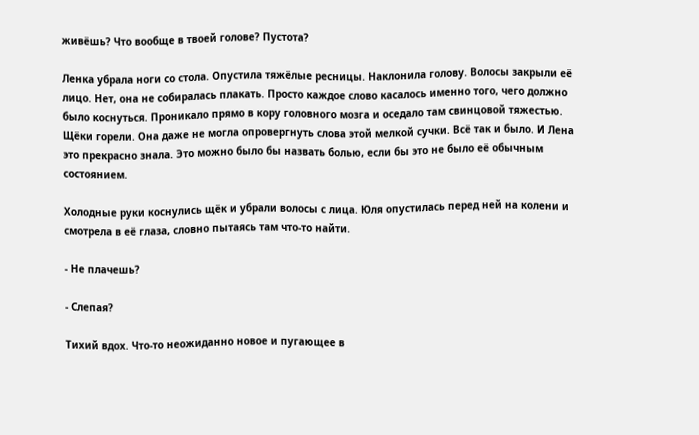живёшь? Что вообще в твоей голове? Пустота?

Ленка убрала ноги со стола. Опустила тяжёлые ресницы. Наклонила голову. Волосы закрыли её лицо. Нет, она не собиралась плакать. Просто каждое слово касалось именно того, чего должно было коснуться. Проникало прямо в кору головного мозга и оседало там свинцовой тяжестью. Щёки горели. Она даже не могла опровергнуть слова этой мелкой сучки. Всё так и было. И Лена это прекрасно знала. Это можно было бы назвать болью, если бы это не было её обычным состоянием.

Холодные руки коснулись щёк и убрали волосы с лица. Юля опустилась перед ней на колени и смотрела в её глаза, словно пытаясь там что-то найти.

- Не плачешь?

- Слепая?

Тихий вдох. Что-то неожиданно новое и пугающее в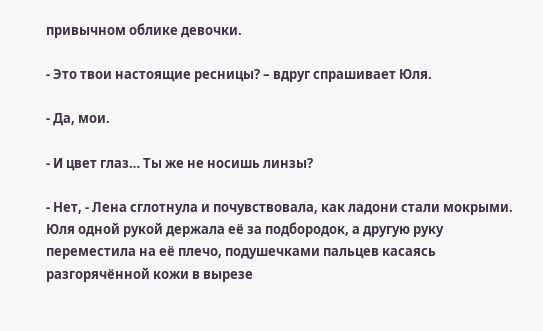привычном облике девочки.

- Это твои настоящие ресницы? – вдруг спрашивает Юля.

- Да, мои.

- И цвет глаз… Ты же не носишь линзы?

- Нет, - Лена сглотнула и почувствовала, как ладони стали мокрыми. Юля одной рукой держала её за подбородок, а другую руку переместила на её плечо, подушечками пальцев касаясь разгорячённой кожи в вырезе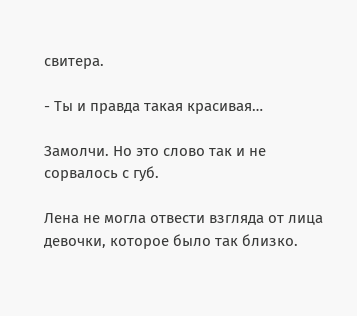свитера.

- Ты и правда такая красивая…

Замолчи. Но это слово так и не сорвалось с губ.

Лена не могла отвести взгляда от лица девочки, которое было так близко.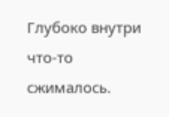Глубоко внутри что-то сжималось.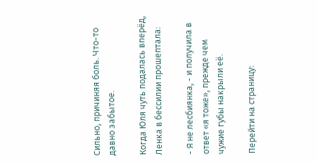Сильно, причиняя боль. Что-то давно забытое.

Когда Юля чуть подалась вперёд, Ленка в бессилии прошептала:

- Я не лесбиянка, - и получила в ответ «я тоже», прежде чем чужие губы накрыли её.

Перейти на страницу: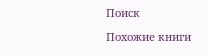Поиск

Похожие книги